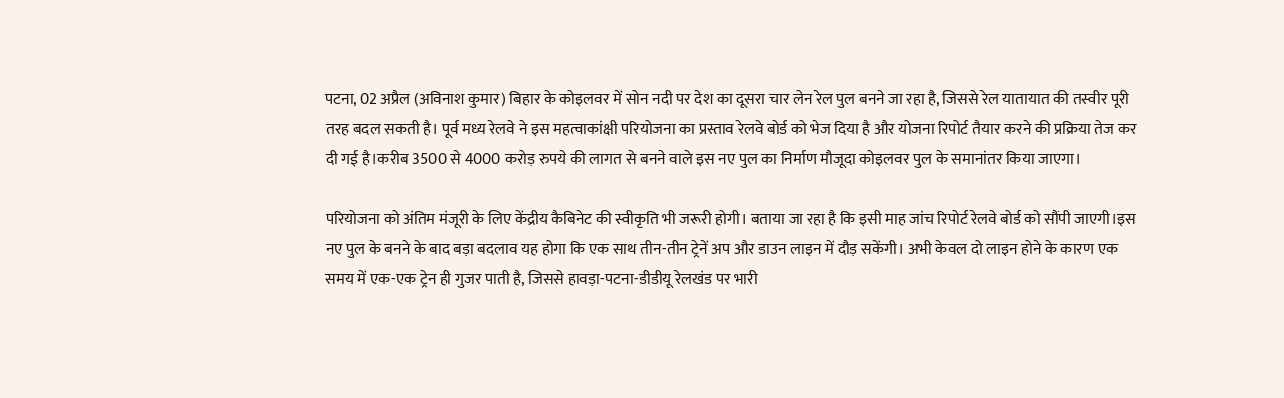पटना, 02 अप्रैल (अविनाश कुमार) बिहार के कोइलवर में सोन नदी पर देश का दूसरा चार लेन रेल पुल बनने जा रहा है, जिससे रेल यातायात की तस्वीर पूरी तरह बदल सकती है। पूर्व मध्य रेलवे ने इस महत्वाकांक्षी परियोजना का प्रस्ताव रेलवे बोर्ड को भेज दिया है और योजना रिपोर्ट तैयार करने की प्रक्रिया तेज कर दी गई है।करीब 3500 से 4000 करोड़ रुपये की लागत से बनने वाले इस नए पुल का निर्माण मौजूदा कोइलवर पुल के समानांतर किया जाएगा।

परियोजना को अंतिम मंजूरी के लिए केंद्रीय कैबिनेट की स्वीकृति भी जरूरी होगी। बताया जा रहा है कि इसी माह जांच रिपोर्ट रेलवे बोर्ड को सौंपी जाएगी।इस नए पुल के बनने के बाद बड़ा बदलाव यह होगा कि एक साथ तीन-तीन ट्रेनें अप और डाउन लाइन में दौड़ सकेंगी। अभी केवल दो लाइन होने के कारण एक समय में एक-एक ट्रेन ही गुजर पाती है, जिससे हावड़ा-पटना-डीडीयू रेलखंड पर भारी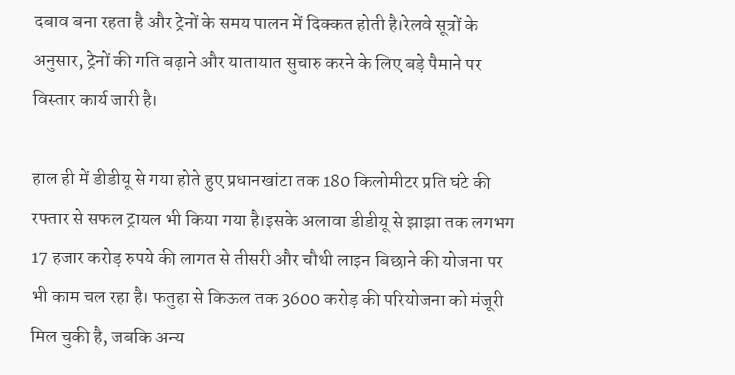दबाव बना रहता है और ट्रेनों के समय पालन में दिक्कत होती है।रेलवे सूत्रों के अनुसार, ट्रेनों की गति बढ़ाने और यातायात सुचारु करने के लिए बड़े पैमाने पर विस्तार कार्य जारी है।

हाल ही में डीडीयू से गया होते हुए प्रधानखांटा तक 180 किलोमीटर प्रति घंटे की रफ्तार से सफल ट्रायल भी किया गया है।इसके अलावा डीडीयू से झाझा तक लगभग 17 हजार करोड़ रुपये की लागत से तीसरी और चौथी लाइन बिछाने की योजना पर भी काम चल रहा है। फतुहा से किऊल तक 3600 करोड़ की परियोजना को मंजूरी मिल चुकी है, जबकि अन्य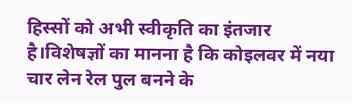हिस्सों को अभी स्वीकृति का इंतजार है।विशेषज्ञों का मानना है कि कोइलवर में नया चार लेन रेल पुल बनने के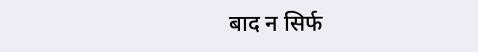बाद न सिर्फ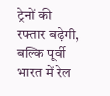ट्रेनों की रफ्तार बढ़ेगी, बल्कि पूर्वी भारत में रेल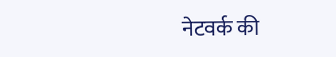नेटवर्क की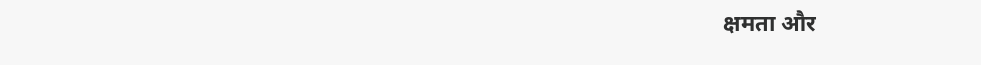क्षमता और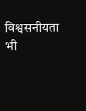विश्वसनीयता भी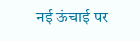नई ऊंचाई पर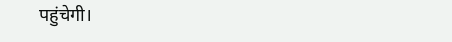पहुंचेगी।